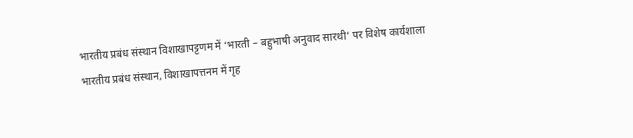भारतीय प्रबंध संस्थान विशाखापट्टणम में ‘भारती – बहुभाषी अनुवाद सारथी’ पर विशेष कार्यशाला
भारतीय प्रबंध संस्थान, विशाखापत्तनम में गृह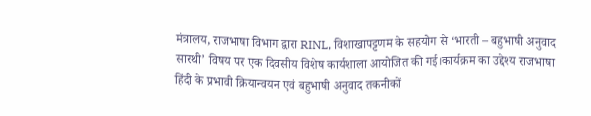मंत्रालय, राजभाषा विभाग द्वारा RINL, विशाखापट्टणम के सहयोग से ‘भारती – बहुभाषी अनुवाद सारथी’ विषय पर एक दिवसीय विशेष कार्यशाला आयोजित की गई।कार्यक्रम का उद्देश्य राजभाषा हिंदी के प्रभावी क्रियान्वयन एवं बहुभाषी अनुवाद तकनीकों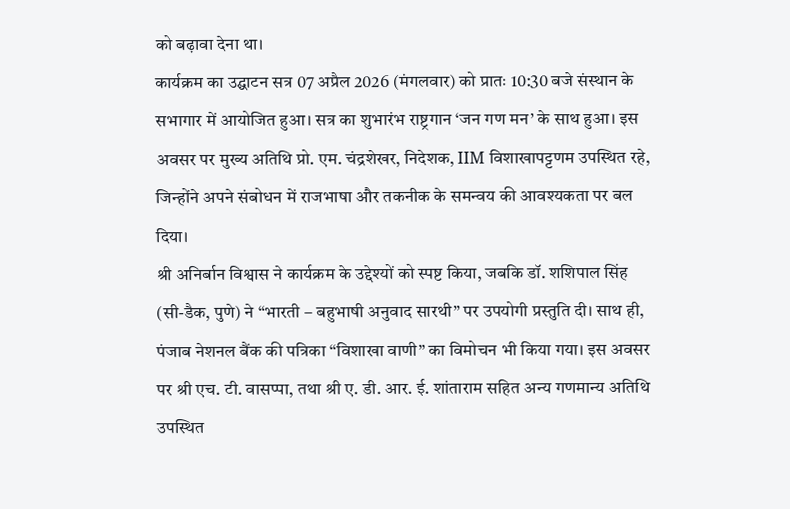को बढ़ावा देना था।
कार्यक्रम का उद्घाटन सत्र 07 अप्रैल 2026 (मंगलवार) को प्रातः 10:30 बजे संस्थान के सभागार में आयोजित हुआ। सत्र का शुभारंभ राष्ट्रगान ‘जन गण मन’ के साथ हुआ। इस अवसर पर मुख्य अतिथि प्रो. एम. चंद्रशेखर, निदेशक, IIM विशाखापट्टणम उपस्थित रहे, जिन्होंने अपने संबोधन में राजभाषा और तकनीक के समन्वय की आवश्यकता पर बल दिया।
श्री अनिर्बान विश्वास ने कार्यक्रम के उद्देश्यों को स्पष्ट किया, जबकि डॉ. शशिपाल सिंह (सी-डैक, पुणे) ने “भारती – बहुभाषी अनुवाद सारथी” पर उपयोगी प्रस्तुति दी। साथ ही, पंजाब नेशनल बैंक की पत्रिका “विशाखा वाणी” का विमोचन भी किया गया। इस अवसर पर श्री एच. टी. वासप्पा, तथा श्री ए. डी. आर. ई. शांताराम सहित अन्य गणमान्य अतिथि उपस्थित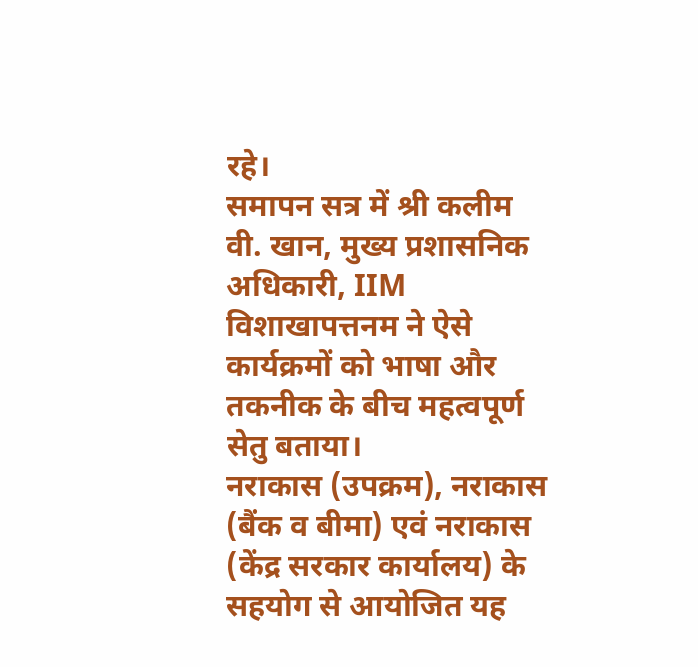रहे।
समापन सत्र में श्री कलीम वी. खान, मुख्य प्रशासनिक अधिकारी, IIM विशाखापत्तनम ने ऐसे कार्यक्रमों को भाषा और तकनीक के बीच महत्वपूर्ण सेतु बताया।
नराकास (उपक्रम), नराकास (बैंक व बीमा) एवं नराकास (केंद्र सरकार कार्यालय) के सहयोग से आयोजित यह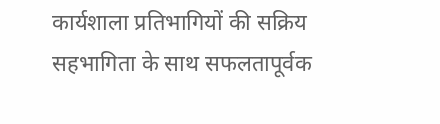कार्यशाला प्रतिभागियों की सक्रिय सहभागिता के साथ सफलतापूर्वक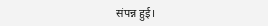संपन्न हुई।